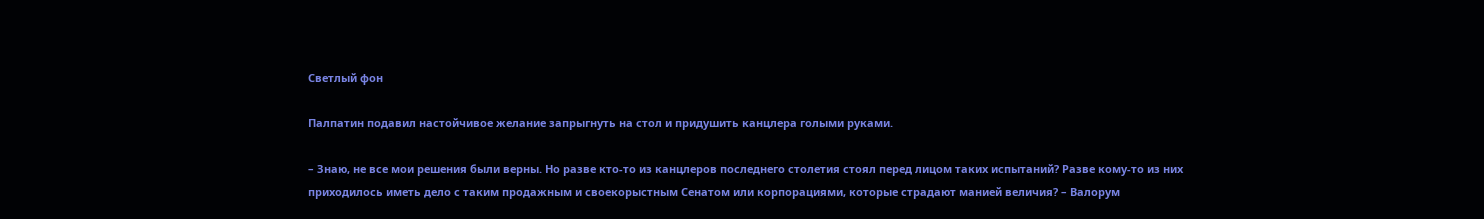Светлый фон

Палпатин подавил настойчивое желание запрыгнуть на стол и придушить канцлера голыми руками.

– Знаю, не все мои решения были верны. Но разве кто-то из канцлеров последнего столетия стоял перед лицом таких испытаний? Разве кому-то из них приходилось иметь дело с таким продажным и своекорыстным Сенатом или корпорациями, которые страдают манией величия? – Валорум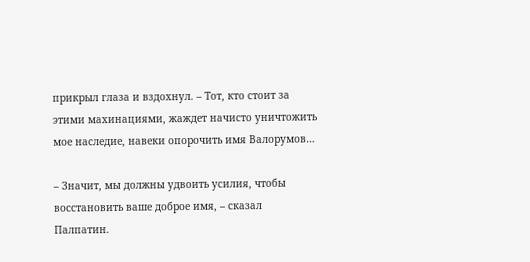прикрыл глаза и вздохнул. – Тот, кто стоит за этими махинациями, жаждет начисто уничтожить мое наследие, навеки опорочить имя Валорумов…

– Значит, мы должны удвоить усилия, чтобы восстановить ваше доброе имя, – сказал Палпатин.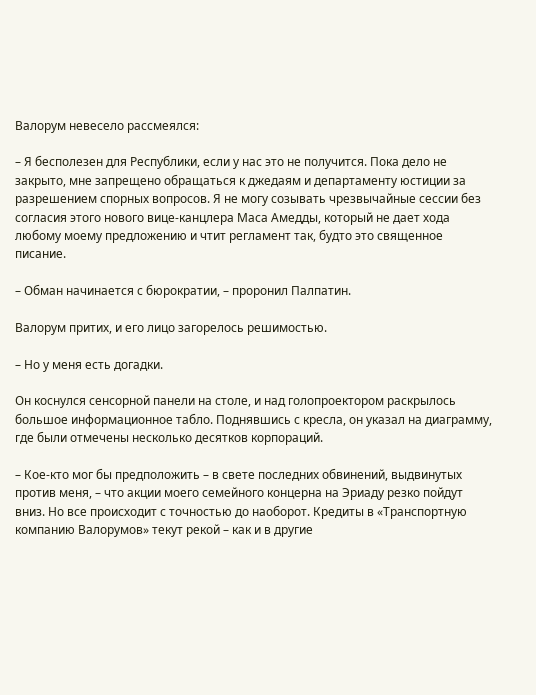Валорум невесело рассмеялся:

– Я бесполезен для Республики, если у нас это не получится. Пока дело не закрыто, мне запрещено обращаться к джедаям и департаменту юстиции за разрешением спорных вопросов. Я не могу созывать чрезвычайные сессии без согласия этого нового вице-канцлера Маса Амедды, который не дает хода любому моему предложению и чтит регламент так, будто это священное писание.

– Обман начинается с бюрократии, – проронил Палпатин.

Валорум притих, и его лицо загорелось решимостью.

– Но у меня есть догадки.

Он коснулся сенсорной панели на столе, и над голопроектором раскрылось большое информационное табло. Поднявшись с кресла, он указал на диаграмму, где были отмечены несколько десятков корпораций.

– Кое-кто мог бы предположить – в свете последних обвинений, выдвинутых против меня, – что акции моего семейного концерна на Эриаду резко пойдут вниз. Но все происходит с точностью до наоборот. Кредиты в «Транспортную компанию Валорумов» текут рекой – как и в другие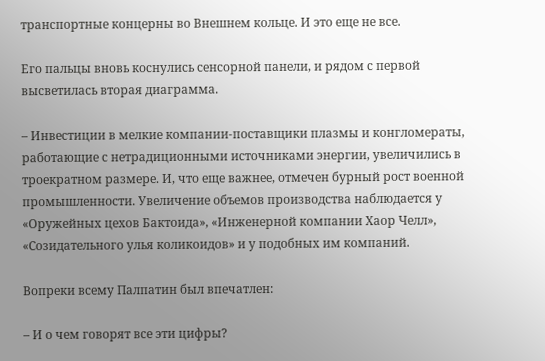транспортные концерны во Внешнем кольце. И это еще не все.

Его пальцы вновь коснулись сенсорной панели, и рядом с первой высветилась вторая диаграмма.

– Инвестиции в мелкие компании-поставщики плазмы и конгломераты, работающие с нетрадиционными источниками энергии, увеличились в троекратном размере. И, что еще важнее, отмечен бурный рост военной промышленности. Увеличение объемов производства наблюдается у «Оружейных цехов Бактоида», «Инженерной компании Хаор Челл», «Созидательного улья коликоидов» и у подобных им компаний.

Вопреки всему Палпатин был впечатлен:

– И о чем говорят все эти цифры?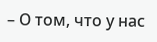– О том, что у нас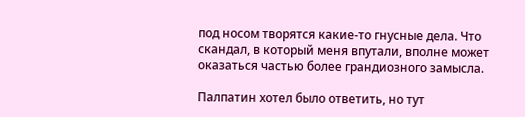под носом творятся какие-то гнусные дела. Что скандал, в который меня впутали, вполне может оказаться частью более грандиозного замысла.

Палпатин хотел было ответить, но тут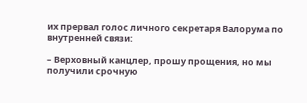их прервал голос личного секретаря Валорума по внутренней связи:

– Верховный канцлер, прошу прощения, но мы получили срочную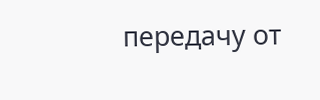передачу от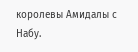королевы Амидалы с Набу.